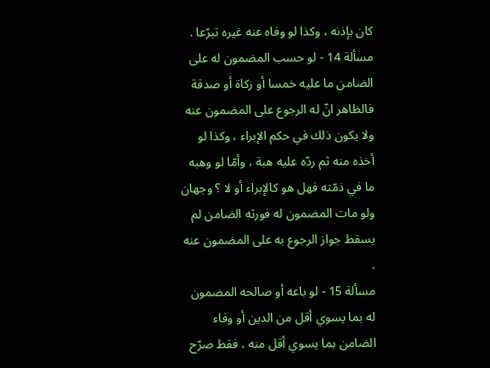كان بإذنه ، وكذا لو وفاه عنه غيره تبرّعا .
مسألة 14 - لو حسب المضمون له على الضامن ما عليه خمسا أو زكاة أو صدقة فالظاهر انّ له الرجوع على المضمون عنه ولا يكون ذلك في حكم الإبراء ، وكذا لو أخذه منه ثم ردّه عليه هبة ، وأمّا لو وهبه ما في ذمّته فهل هو كالإبراء أو لا ؟ وجهان ولو مات المضمون له فورثه الضامن لم يسقط جواز الرجوع به على المضمون عنه .
مسألة 15 - لو باعه أو صالحه المضمون له بما يسوي أقل من الدين أو وفاء الضامن بما يسوي أقل منه ، فقط صرّح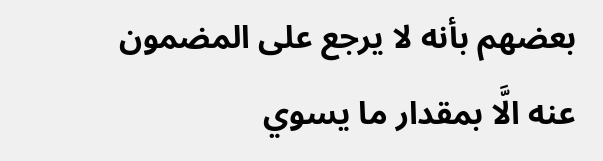بعضهم بأنه لا يرجع على المضمون عنه الَّا بمقدار ما يسوي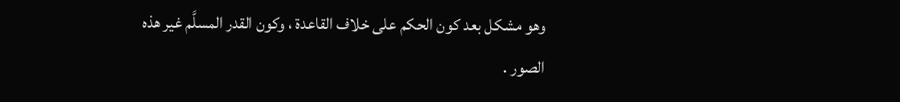وهو مشكل بعد كون الحكم على خلاف القاعدة ، وكون القدر المسلَّم غير هذه الصور .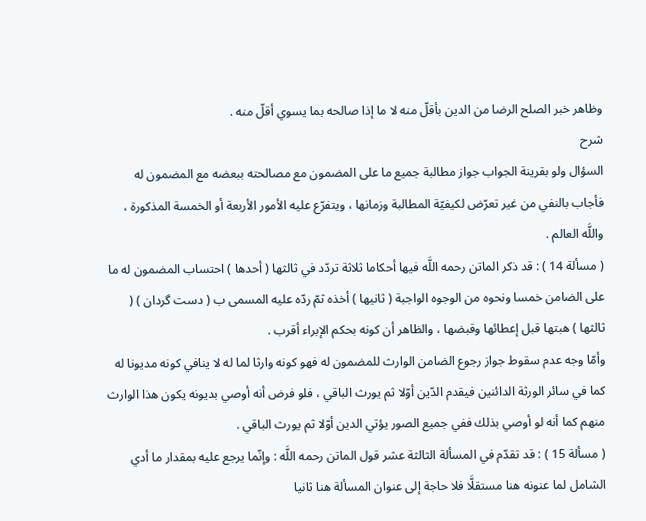وظاهر خبر الصلح الرضا من الدين بأقلّ منه لا ما إذا صالحه بما يسوي أقلّ منه .
شرح
السؤال ولو بقرينة الجواب جواز مطالبة جميع ما على المضمون مع مصالحته ببعضه مع المضمون له فأجاب بالنفي من غير تعرّض لكيفيّة المطالبة وزمانها ، ويتفرّع عليه الأمور الأربعة أو الخمسة المذكورة ، واللَّه العالم .
( مسألة 14 ) : قد ذكر الماتن رحمه اللَّه فيها أحكاما ثلاثة تردّد في ثالثها ( أحدها ) احتساب المضمون له ما على الضامن خمسا ونحوه من الوجوه الواجبة ( ثانيها ) أخذه ثمّ ردّه عليه المسمى ب ( دست گردان ) ( ثالثها ) هبتها قبل إعطائها وقبضها ، والظاهر أن كونه بحكم الإبراء أقرب .
وأمّا وجه عدم سقوط جواز رجوع الضامن الوارث للمضمون له فهو كونه وارثا لما له لا ينافي كونه مديونا له كما في سائر الورثة الدائنين فيقدم الدّين أوّلا ثم يورث الباقي ، فلو فرض أنه أوصي بديونه يكون هذا الوارث منهم كما أنه لو أوصي بذلك ففي جميع الصور يؤتي الدين أوّلا ثم يورث الباقي .
( مسألة 15 ) : قد تقدّم في المسألة الثالثة عشر قول الماتن رحمه اللَّه : وإنّما يرجع عليه بمقدار ما أدي الشامل لما عنونه هنا مستقلَّا فلا حاجة إلى عنوان المسألة هنا ثانيا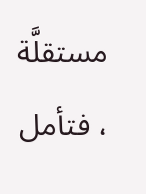مستقلَّة ، فتأمل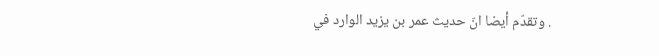. وتقدّم أيضا انّ حديث عمر بن يزيد الوارد في